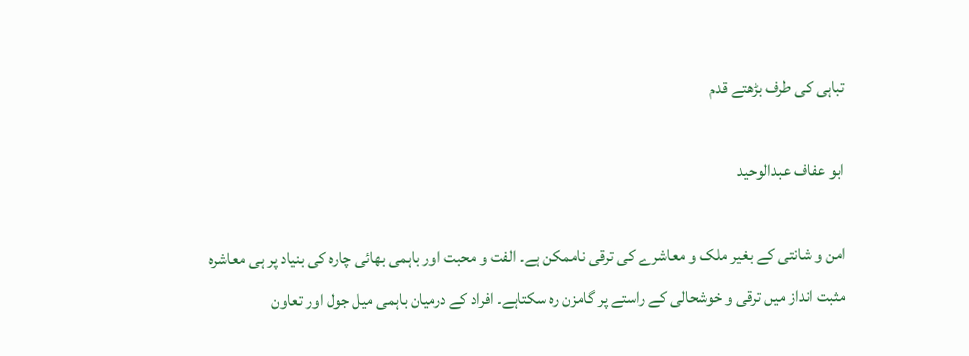تباہی کی طرف بڑھتے قدم

ابو عفاف عبدالوحيد

امن و شانتی کے بغیر ملک و معاشرے کی ترقی ناممکن ہے۔ الفت و محبت اور باہمی بھائی چارہ کی بنیاد پر ہی معاشرہ مثبت انداز میں ترقی و خوشحالی کے راستے پر گامزن رہ سکتاہے۔ افراد کے درمیان باہمی میل جول اور تعاون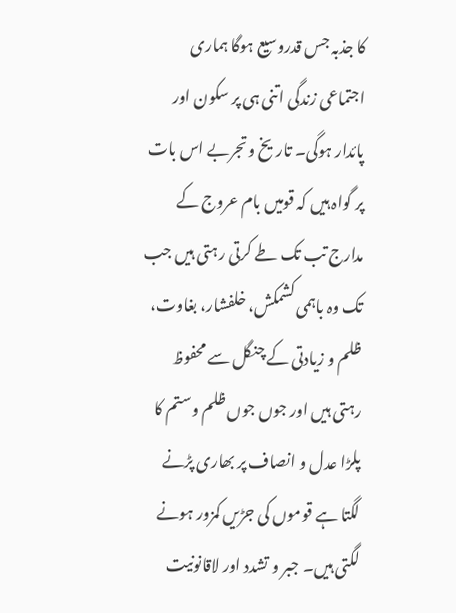کا جذبہ جس قدروسیع ہوگا ہماری اجتماعی زندگی اتنی ہی پر سکون اور پائدار ہوگی۔ تاریخ وتجربے اس بات پر گواہ ہیں کہ قومیں بام عروج کے مدارج تب تک طے کرتی رہتی ہیں جب تک وہ باہمی کشمکش، خلفشار، بغاوت، ظلم و زیادتی کے چنگل سے محفوظ رہتی ہیں اور جوں جوں ظلم وستم کا پلڑا عدل و انصاف پر بھاری پڑنے لگتا ہے قوموں کی جڑیں کمزور ہونے لگتی ہیں۔ جبر و تشدد اور لاقانونیت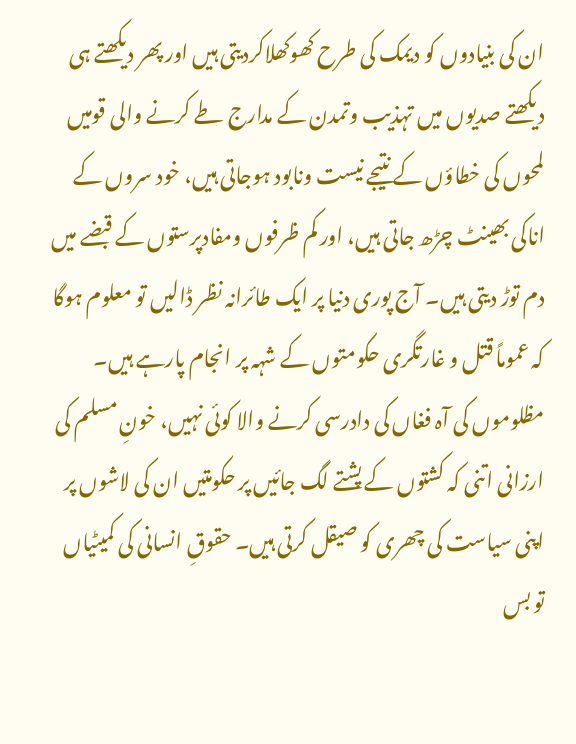ان کی بنیادوں کو دیمک کی طرح کھوکھلاکردیتی ہیں اور پھر دیکھتے ہی دیکھتے صدیوں میں تہذیب وتمدن کے مدارج طے کرنے والی قومیں لمحوں کی خطاؤں کے نتیجے نیست ونابود ہوجاتی ہیں، خود سروں کے اناکی بھینٹ چڑھ جاتی ہیں، اور کم ظرفوں ومفادپرستوں کے قبضے میں دم توڑ دیتی ہیں۔ آج پوری دنیا پر ایک طائرانہ نظر ڈالیں تو معلوم ہوگا کہ عموماً قتل و غارتگری حکومتوں کے شہہ پر انجام پارہے ہیں۔ مظلوموں کی آہ فغاں کی دادرسی کرنے والا کوئی نہیں، خونِ مسلم کی ارزانی اتنی کہ کشتوں کے پشتے لگ جائیں پر حکومتیں ان کی لاشوں پر اپنی سیاست کی چھری کو صیقل کرتی ہیں۔ حقوقِ انسانی کی کمیٹیاں تو بس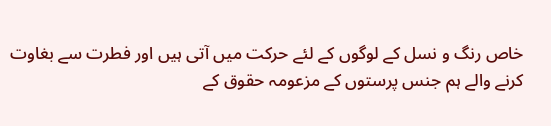خاص رنگ و نسل کے لوگوں کے لئے حرکت میں آتی ہیں اور فطرت سے بغاوت کرنے والے ہم جنس پرستوں کے مزعومہ حقوق کے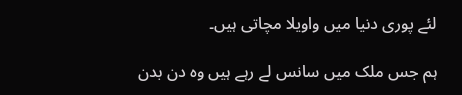لئے پوری دنیا میں واویلا مچاتی ہیں۔

ہم جس ملک میں سانس لے رہے ہیں وہ دن بدن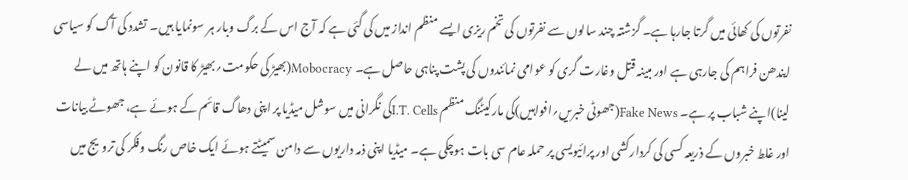نفرتوں کی کھائی میں گرتا جارہا ہے۔ گزشتہ چند سالوں سے نفرتوں کی تخم ریزی ایسے منظم انداز میں کی گئی ہے کہ آج اس کے برگ وبار ہر سونمایا ہیں۔ تشدد کی آگ کو سیاسی ایندھن فراہم کی جارہی ہے اور مبینہ قتل وغارت گری کو عوامی نمائندوں کی پشت پناہی حاصل ہے۔ Mobocracy(بھیڑ کی حکومت؍بھیڑ کا قانون کو اپنے ہاتھ میں لے لینا)اپنے شباب پر ہے۔ Fake News(جھوٹی خبریں؍افواہیں)کی مارکیٹنگ منظم I.T. Cellsکی نگرانی میں سوشل میڈیا پر اپنی دھاگ قائم کے ہوئے ہے، جھوٹے بیانات اور غلط خبروں کے ذریعہ کسی کی کردارکشی اور پرائیویسی پر حملہ عام سی بات ہوچکی ہے۔ میڈیا اپنی ذمہ داریوں سے دامن سمیٹتے ہوئے ایک خاص رنگ وفکر کی ترویج میں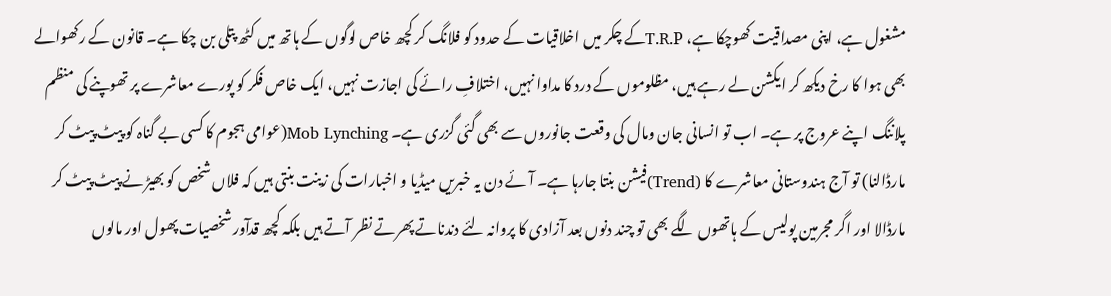مشغول ہے، اپنی مصداقیت کھوچکا ہے، T.R.Pکے چکر میں اخلاقیات کے حدود کو فلانگ کر کچھ خاص لوگوں کے ہاتھ میں کٹھ پتلی بن چکا ہے۔ قانون کے رکھوالے بھی ہوا کا رخ دیکھ کر ایکشن لے رہے ہیں، مظلوموں کے درد کا مداوا نہیں، اختلافِ رائے کی اجازت نہیں، ایک خاص فکر کو پورے معاشرے پر تھوپنے کی منظم پلاننگ اپنے عروج پر ہے۔ اب تو انسانی جان ومال کی وقعت جانوروں سے بھی گئی گزری ہے۔ Mob Lynching(عوامی ہجوم کا کسی بے گناہ کو پیٹ پیٹ کر مارڈالنا) تو آج ہندوستانی معاشرے کا (Trend)فیشن بنتا جارہا ہے۔ آئے دن یہ خبریں میڈیا و اخبارات کی زینت بنتی ہیں کہ فلاں شخص کو بھیڑ نے پیٹ پیٹ کر مارڈالا اور اگر مجرمین پولیس کے ہاتھوں لگے بھی تو چند دنوں بعد آزادی کا پروانہ لئے دندناتے پھرتے نظر آتے ہیں بلکہ کچھ قدآور شخصیات پھول اور مالوں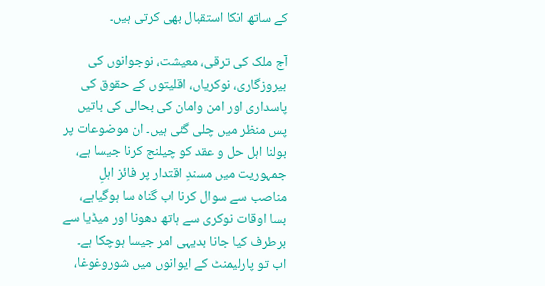کے ساتھ انکا استقبال بھی کرتی ہیں۔

آج ملک کی ترقی، معیشت، نوجوانوں کی بیروزگاری، نوکریاں، اقلیتوں کے حقوق کی پاسداری اور امن وامان کی بحالی کی باتیں پس منظر میں چلی گئی ہیں۔ ان موضوعات پر بولنا اہل حل و عقد کو چیلنج کرنا جیسا ہے، جمہوریت میں مسندِ اقتدار پر فائز اہلِ مناصب سے سوال کرنا اب گناہ سا ہوگیاہے، بسا اوقات نوکری سے ہاتھ دھونا اور میڈیا سے برطرف کیا جانا بدیہی امر جیسا ہوچکا ہے۔ اب تو پارلیمنٹ کے ایوانوں میں شوروغوغا،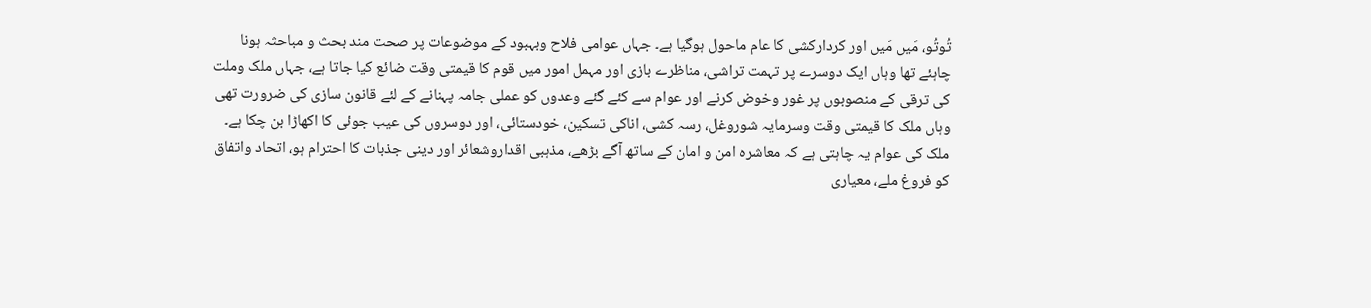تُوتُو، مَیں مَیں اور کردارکشی کا عام ماحول ہوگیا ہے۔ جہاں عوامی فلاح وبہبود کے موضوعات پر صحت مند بحث و مباحثہ ہونا چاہئے تھا وہاں ایک دوسرے پر تہمت تراشی، مناظرے بازی اور مہمل امور میں قوم کا قیمتی وقت ضائع کیا جاتا ہے، جہاں ملک وملت کی ترقی کے منصوبوں پر غور وخوض کرنے اور عوام سے کئے گئے وعدوں کو عملی جامہ پہنانے کے لئے قانون سازی کی ضرورت تھی وہاں ملک کا قیمتی وقت وسرمایہ شوروغل، رسہ کشی، اناکی تسکین، خودستائی، اور دوسروں کی عیب جوئی کا اکھاڑا بن چکا ہے۔ ملک کی عوام یہ چاہتی ہے کہ معاشرہ امن و امان کے ساتھ آگے بڑھے، مذہبی اقداروشعائر اور دینی جذبات کا احترام ہو، اتحاد واتفاق کو فروغ ملے، معیاری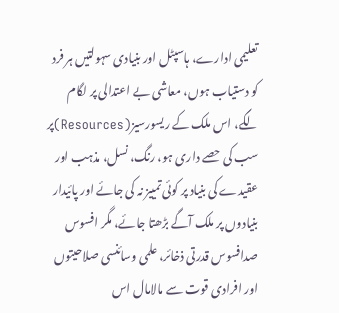تعلیمی ادارے، ہاسپٹل اور بنیادی سہولتیں ہر فرد کو دستیاب ہوں، معاشی بے اعتدالی پر لگام لگے، اس ملک کے ریسورسیز(Resources)پر سب کی حصے داری ہو، رنگ، نسل، مذہب اور عقیدے کی بنیاد پر کوئی تمییز نہ کی جائے اور پائیدار بنیادوں پر ملک آگے بڑھتا جائے، مگر افسوس صدافسوس قدرتی ذخائر، علمی وسائنسی صلاحیتوں اور افرادی قوت سے مالامال اس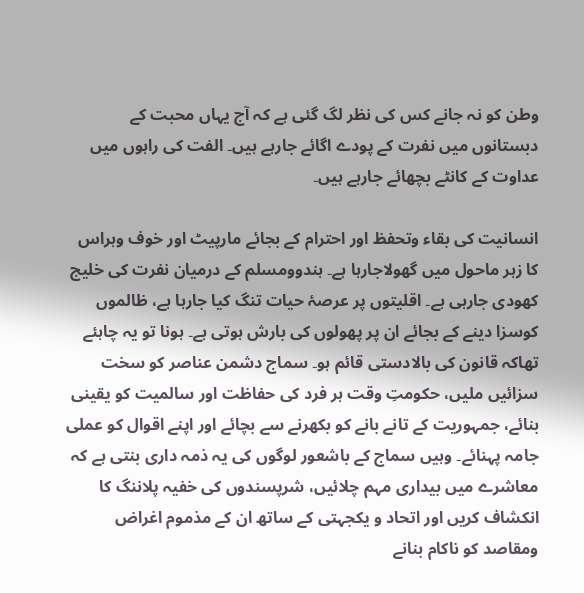وطن کو نہ جانے کس کی نظر لگ گئی ہے کہ آج یہاں محبت کے دبستانوں میں نفرت کے پودے اگائے جارہے ہیں۔ الفت کی راہوں میں عداوت کے کانٹے بچھائے جارہے ہیں۔

انسانیت کی بقاء وتحفظ اور احترام کے بجائے مارپیٹ اور خوف وہراس کا زہر ماحول میں گھولاجارہا ہے۔ ہندوومسلم کے درمیان نفرت کی خلیج کھودی جارہی ہے۔ اقلیتوں پر عرصۂ حیات تنگ کیا جارہا ہے، ظالموں کوسزا دینے کے بجائے ان پر پھولوں کی بارش ہوتی ہے۔ ہونا تو یہ چاہئے تھاکہ قانون کی بالادستی قائم ہو۔ سماج دشمن عناصر کو سخت سزائیں ملیں، حکومتِ وقت ہر فرد کی حفاظت اور سالمیت کو یقینی بنائے، جمہوریت کے تانے بانے کو بکھرنے سے بچائے اور اپنے اقوال کو عملی جامہ پہنائے۔ وہیں سماج کے باشعور لوگوں کی یہ ذمہ داری بنتی ہے کہ معاشرے میں بیداری مہم چلائیں، شرپسندوں کی خفیہ پلاننگ کا انکشاف کریں اور اتحاد و یکجہتی کے ساتھ ان کے مذموم اغراض ومقاصد کو ناکام بنانے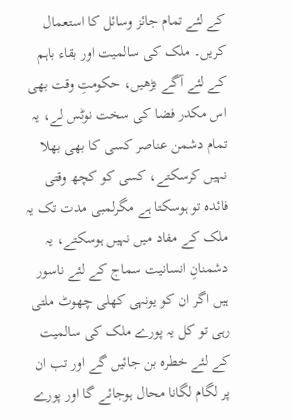کے لئے تمام جائز وسائل کا استعمال کریں۔ ملک کی سالمیت اور بقاء باہم کے لئے آگے بڑھیں، حکومتِ وقت بھی اس مکدر فضا کی سخت نوٹس لے، یہ تمام دشمن عناصر کسی کا بھی بھلا نہیں کرسکتے، کسی کو کچھ وقتی فائدہ تو ہوسکتا ہے مگرلمبی مدت تک یہ ملک کے مفاد میں نہیں ہوسکتے، یہ دشمنانِ انسانیت سماج کے لئے ناسور ہیں اگر ان کو یونہی کھلی چھوٹ ملتی رہی تو کل یہ پورے ملک کی سالمیت کے لئے خطرہ بن جائیں گے اور تب ان پر لگام لگانا محال ہوجائے گا اور پورے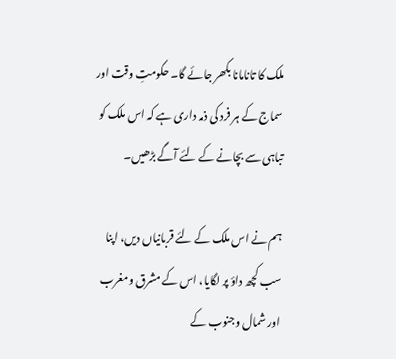ملک کا تانامانا بکھر جائے گا۔ حکومتِ وقت اور سماج کے ہر فرد کی ذمہ داری ہے کہ اس ملک کو تباہی سے بچانے کے لئے آگے بڑھیں۔

ہم نے اس ملک کے لئے قربانیاں دیں، اپنا سب کچھ داؤ پر لگایا، اس کے مشرق ومغرب اور شمال وجنوب کے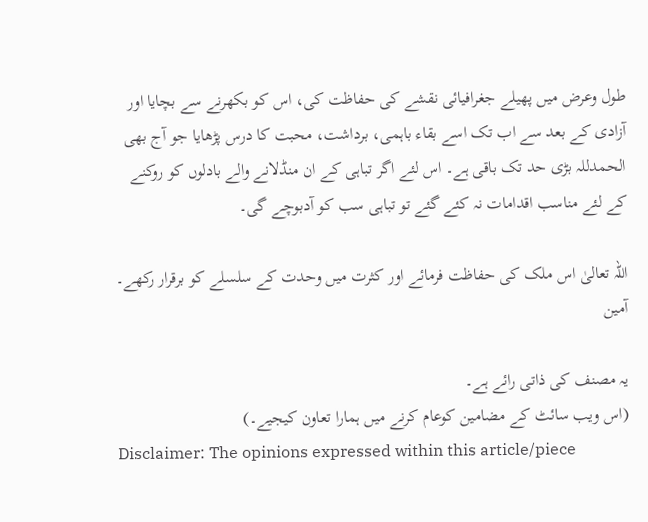طول وعرض میں پھیلے جغرافیائی نقشے کی حفاظت کی، اس کو بکھرنے سے بچایا اور آزادی کے بعد سے اب تک اسے بقاء باہمی، برداشت، محبت کا درس پڑھایا جو آج بھی الحمدللہ بڑی حد تک باقی ہے۔ اس لئے اگر تباہی کے ان منڈلانے والے بادلوں کو روکنے کے لئے مناسب اقدامات نہ کئے گئے تو تباہی سب کو آدبوچے گی۔

اللہ تعالیٰ اس ملک کی حفاظت فرمائے اور کثرت میں وحدت کے سلسلے کو برقرار رکھے۔ آمین

یہ مصنف کی ذاتی رائے ہے۔
(اس ویب سائٹ کے مضامین کوعام کرنے میں ہمارا تعاون کیجیے۔)
Disclaimer: The opinions expressed within this article/piece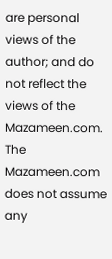are personal views of the author; and do not reflect the views of the Mazameen.com. The Mazameen.com does not assume any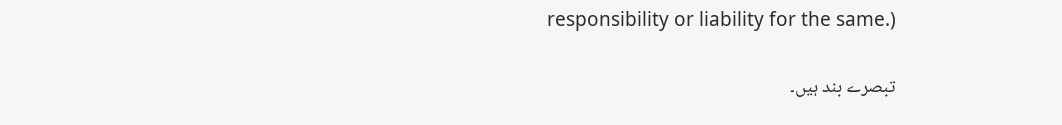responsibility or liability for the same.)


تبصرے بند ہیں۔